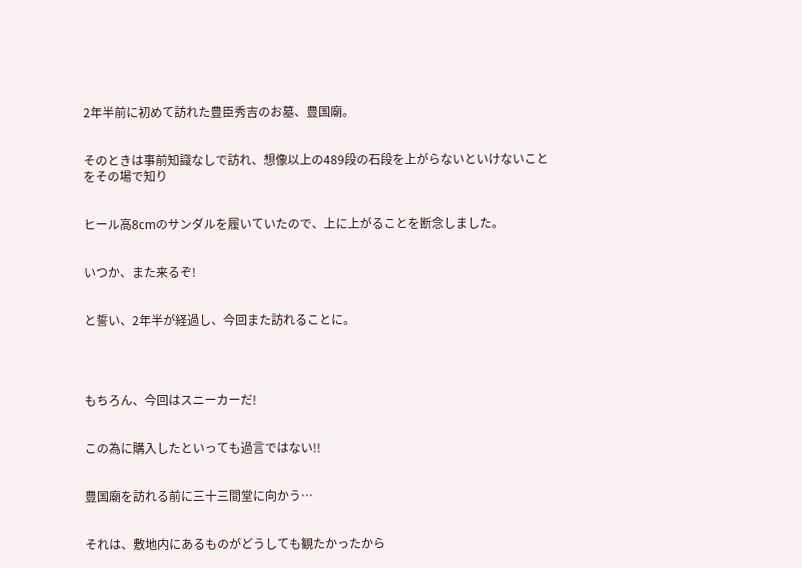2年半前に初めて訪れた豊臣秀吉のお墓、豊国廟。


そのときは事前知識なしで訪れ、想像以上の489段の石段を上がらないといけないことをその場で知り


ヒール高8cmのサンダルを履いていたので、上に上がることを断念しました。


いつか、また来るぞ!


と誓い、2年半が経過し、今回また訪れることに。




もちろん、今回はスニーカーだ!


この為に購入したといっても過言ではない!!


豊国廟を訪れる前に三十三間堂に向かう…


それは、敷地内にあるものがどうしても観たかったから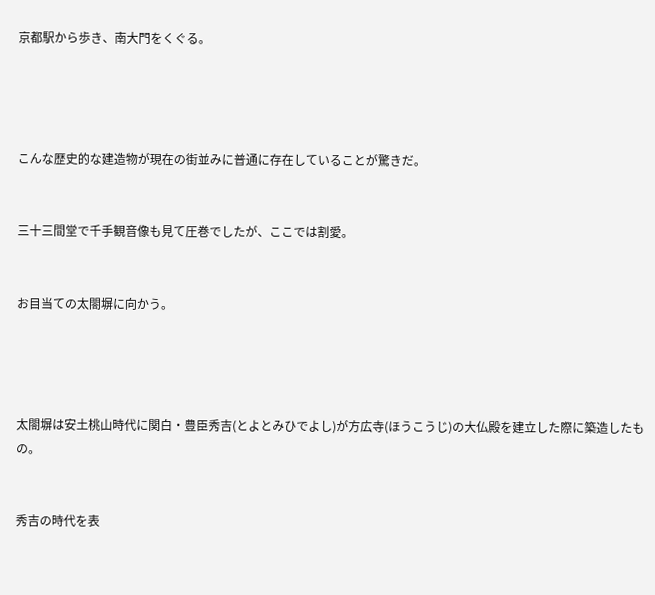京都駅から歩き、南大門をくぐる。




こんな歴史的な建造物が現在の街並みに普通に存在していることが驚きだ。


三十三間堂で千手観音像も見て圧巻でしたが、ここでは割愛。


お目当ての太閤塀に向かう。




太閤塀は安土桃山時代に関白・豊臣秀吉(とよとみひでよし)が方広寺(ほうこうじ)の大仏殿を建立した際に築造したもの。


秀吉の時代を表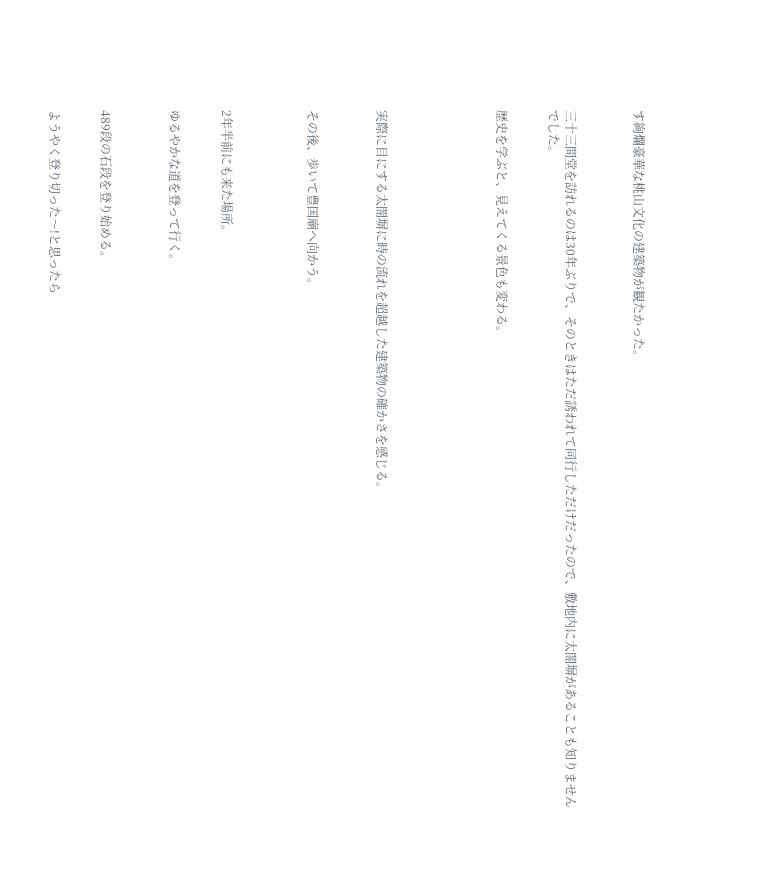す絢爛豪華な桃山文化の建築物が観たかった。



三十三間堂を訪れるのは30年ぶりで、そのときはただ誘われて同行しただけだったので、敷地内に太閤塀があることも知りませんでした。


歴史を学ぶと、見えてくる景色も変わる。






実際に目にする太閤塀に時の流れを超越した建築物の確かさを感じる。



その後、歩いて豊国廟へ向かう。




2年半前にも来た場所。


ゆるやかな道を登って行く。



489段の石段を登り始める。


ようやく登り切った〜!と思ったら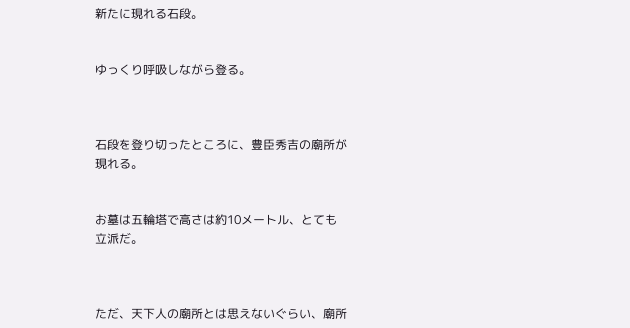新たに現れる石段。


ゆっくり呼吸しながら登る。



石段を登り切ったところに、豊臣秀吉の廟所が現れる。


お墓は五輪塔で高さは約10メートル、とても立派だ。



ただ、天下人の廟所とは思えないぐらい、廟所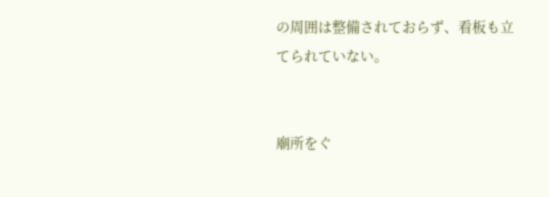の周囲は整備されておらず、看板も立てられていない。


廟所をぐ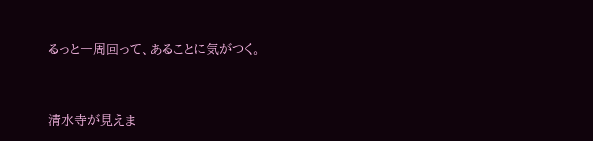るっと一周回って、あることに気がつく。




清水寺が見えま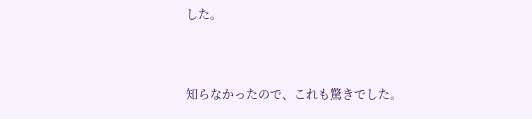した。


知らなかったので、これも驚きでした。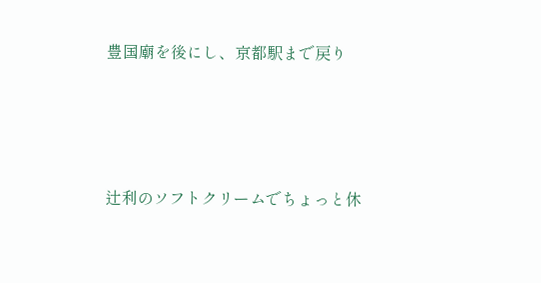豊国廟を後にし、京都駅まで戻り




辻利のソフトクリームでちょっと休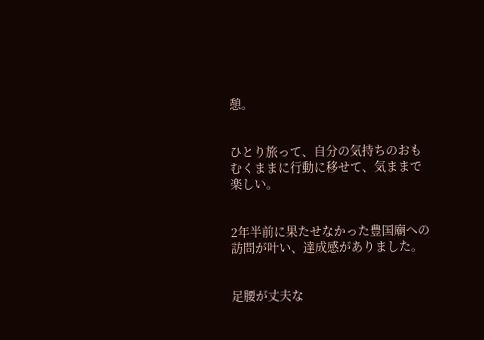憩。


ひとり旅って、自分の気持ちのおもむくままに行動に移せて、気ままで楽しい。


2年半前に果たせなかった豊国廟への訪問が叶い、達成感がありました。


足腰が丈夫な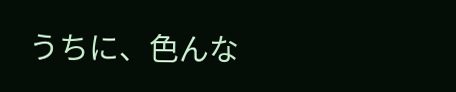うちに、色んな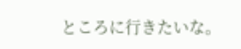ところに行きたいな。